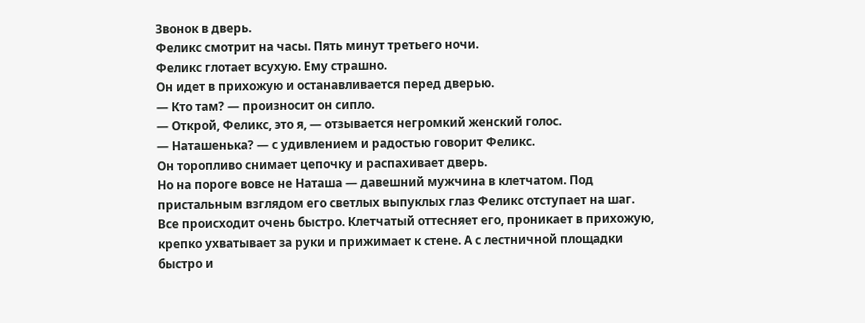Звонок в дверь.
Феликс смотрит на часы. Пять минут третьего ночи.
Феликс глотает всухую. Ему страшно.
Он идет в прихожую и останавливается перед дверью.
— Кто там? — произносит он сипло.
— Открой, Феликс, это я, — отзывается негромкий женский голос.
— Наташенька? — с удивлением и радостью говорит Феликс.
Он торопливо снимает цепочку и распахивает дверь.
Но на пороге вовсе не Наташа — давешний мужчина в клетчатом. Под пристальным взглядом его светлых выпуклых глаз Феликс отступает на шаг.
Все происходит очень быстро. Клетчатый оттесняет его, проникает в прихожую, крепко ухватывает за руки и прижимает к стене. А с лестничной площадки быстро и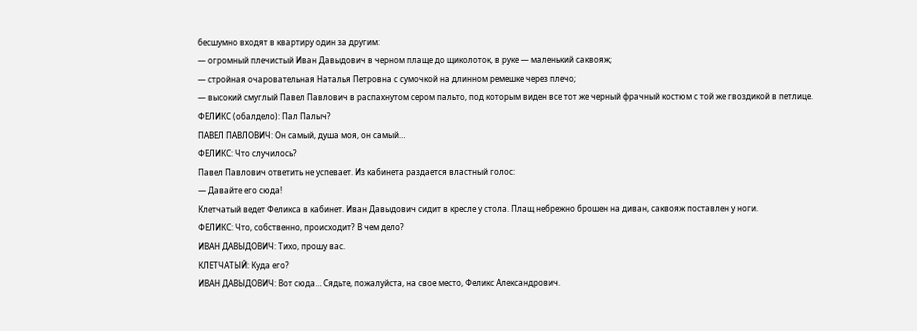бесшумно входят в квартиру один за другим:
— огромный плечистый Иван Давыдович в черном плаще до щиколоток, в руке — маленький саквояж;
— стройная очаровательная Наталья Петровна с сумочкой на длинном ремешке через плечо;
— высокий смуглый Павел Павлович в распахнутом сером пальто, под которым виден все тот же черный фрачный костюм с той же гвоздикой в петлице.
ФЕЛИКС (обалдело): Пал Палыч?
ПАВЕЛ ПАВЛОВИЧ: Он самый, душа моя, он самый…
ФЕЛИКС: Что случилось?
Павел Павлович ответить не успевает. Из кабинета раздается властный голос:
— Давайте его сюда!
Клетчатый ведет Феликса в кабинет. Иван Давыдович сидит в кресле у стола. Плащ небрежно брошен на диван, саквояж поставлен у ноги.
ФЕЛИКС: Что, собственно, происходит? В чем дело?
ИВАН ДАВЫДОВИЧ: Тихо, прошу вас.
КЛЕТЧАТЫЙ: Куда его?
ИВАН ДАВЫДОВИЧ: Вот сюда… Сядьте, пожалуйста, на свое место, Феликс Александрович.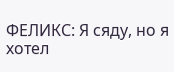ФЕЛИКС: Я сяду, но я хотел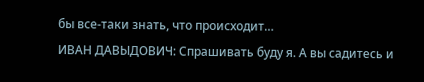бы все-таки знать, что происходит…
ИВАН ДАВЫДОВИЧ: Спрашивать буду я. А вы садитесь и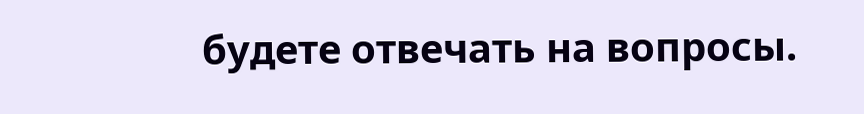будете отвечать на вопросы.